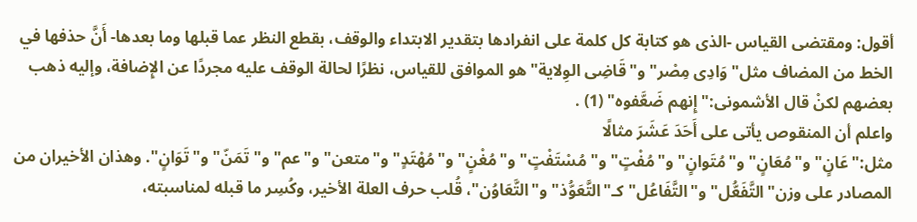أقول: ومقتضى القياس -الذى هو كتابة كل كلمة على انفرادها بتقدير الابتداء والوقف، بقطع النظر عما قبلها وما بعدها- أَنَّ حذفها في الخط من المضاف مثل"وَادِى مِصْر"و"قَاضِى الوِلاية"هو الموافق للقياس، نظرًا لحالة الوقف عليه مجردًا عن الإِضافة، وإليه ذهب بعضهم لكنْ قال الأشمونى:"إِنهم ضَعَّفوه" (1) .
واعلم أن المنقوص يأتى على أَحَدَ عَشَرَ مثالًا مثل:"عَانٍ"و"مُعَانٍ"و"مُتَوانٍ"و"مُفْتٍ"و"مُسْتَفْتٍ"و"مُغْنٍ"و"مُهْتَدٍ"و"متعن"و"عم"و"تَمَنّ"و"تَوَانٍ". وهذان الأخيران من المصادر على وزن"التَّفَعُّل"و"التَّفَاعُل"كـ"التَّعَوُّذ"و"التَّعَاوُن"، قُلب حرف العلة الأخير، وكُسِر ما قبله لمناسبته،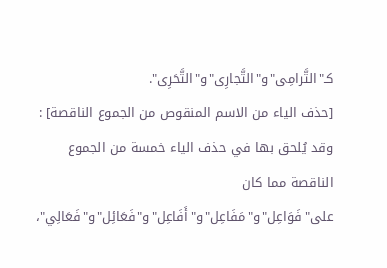كـ"التَّرامِى"و"التَّجارِى"و"التَّحَرِى".
[حذف الياء من الاسم المنقوص من الجموع الناقصة] :
وقد يُلحق بها في حذف الياء خمسة من الجموع الناقصة مما كان على"فَوَاعِل"و"مَفَاعِل"و"أَفَاعِل"و"فَعَائِل"و"فَعَالِي"،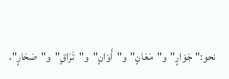نحو:"جَوَارٍ"و"مَعَانٍ"و"أَوَانٍ"و"تَرَاقٍ"و"صَحَارٍ"،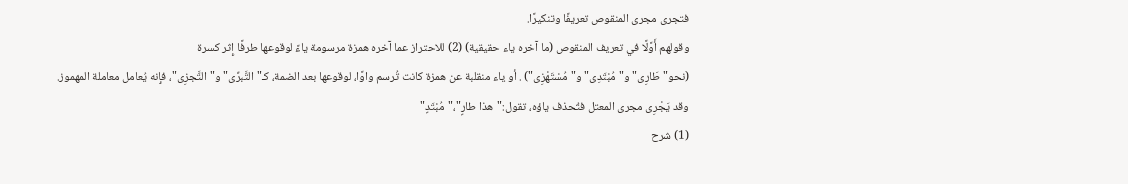فتجرى مجرى المنقوص تعريفًا وتنكيرًا.
وقولهم أَوَّلًا في تعريف المنقوص (ما آخره ياء حقيقية) (2) للاحتراز عما آخره همزة مرسومة ياءً لوقوعها طرفًا إِثر كسرة (نحو"طَارِى"و"مُبْتَدِى"و"مُسْتَهْزِى") . أو ياء منقلبة عن همزة كانت تُرسم واوًا، لوقوعها بعد الضمة، كـ"التَّبرِّى"و"التَّجزِى"، فإِنه يُعامل معاملة المهموز.
وقد يَجْرِى مجرى المعتل فتُحذف ياؤه، تقول:"هذا طارٍ"،"مُبْتَدٍ"
(1) شرح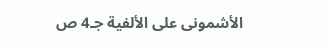الأشمونى على الألفية جـ4 ص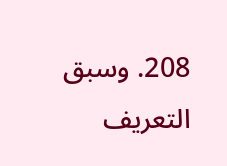208. وسبق التعريف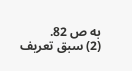به ص 82.
(2) سبق تعريف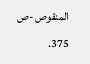المنقوص -ص 375.